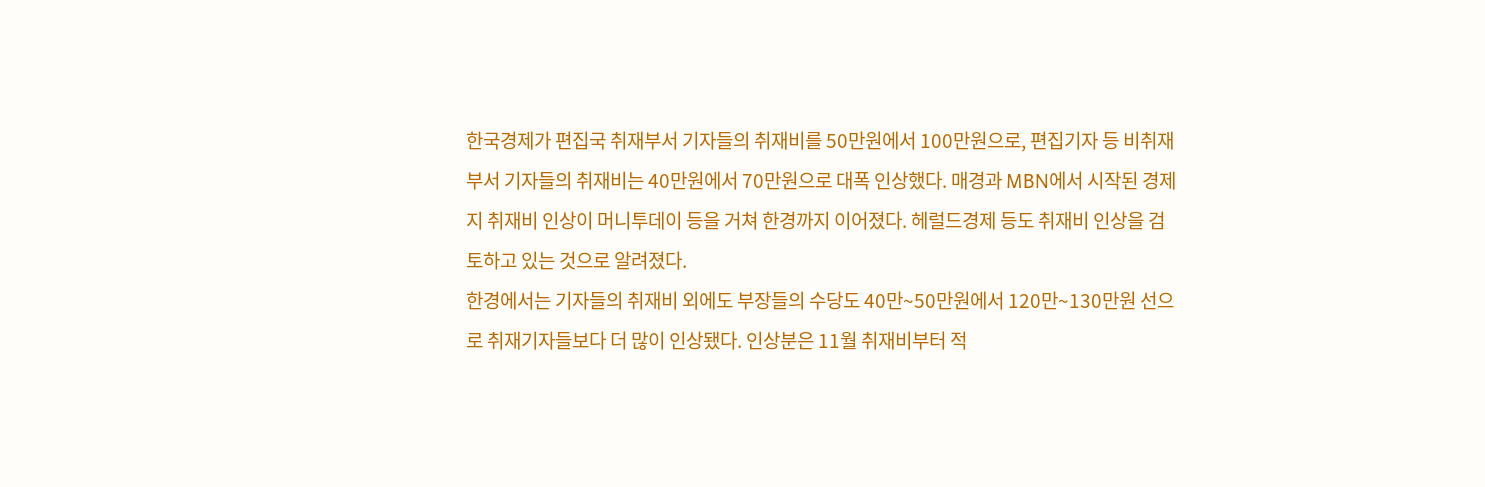한국경제가 편집국 취재부서 기자들의 취재비를 50만원에서 100만원으로, 편집기자 등 비취재부서 기자들의 취재비는 40만원에서 70만원으로 대폭 인상했다. 매경과 MBN에서 시작된 경제지 취재비 인상이 머니투데이 등을 거쳐 한경까지 이어졌다. 헤럴드경제 등도 취재비 인상을 검토하고 있는 것으로 알려졌다.
한경에서는 기자들의 취재비 외에도 부장들의 수당도 40만~50만원에서 120만~130만원 선으로 취재기자들보다 더 많이 인상됐다. 인상분은 11월 취재비부터 적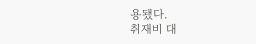용됐다.
취재비 대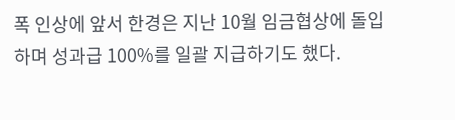폭 인상에 앞서 한경은 지난 10월 임금협상에 돌입하며 성과급 100%를 일괄 지급하기도 했다.